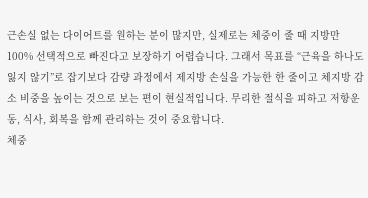근손실 없는 다이어트를 원하는 분이 많지만, 실제로는 체중이 줄 때 지방만 100% 선택적으로 빠진다고 보장하기 어렵습니다. 그래서 목표를 “근육을 하나도 잃지 않기”로 잡기보다 감량 과정에서 제지방 손실을 가능한 한 줄이고 체지방 감소 비중을 높이는 것으로 보는 편이 현실적입니다. 무리한 절식을 피하고 저항운동, 식사, 회복을 함께 관리하는 것이 중요합니다.
체중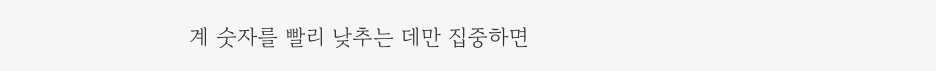계 숫자를 빨리 낮추는 데만 집중하면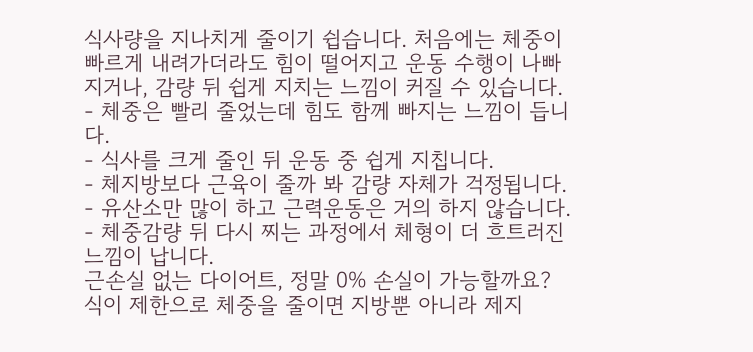식사량을 지나치게 줄이기 쉽습니다. 처음에는 체중이 빠르게 내려가더라도 힘이 떨어지고 운동 수행이 나빠지거나, 감량 뒤 쉽게 지치는 느낌이 커질 수 있습니다.
- 체중은 빨리 줄었는데 힘도 함께 빠지는 느낌이 듭니다.
- 식사를 크게 줄인 뒤 운동 중 쉽게 지칩니다.
- 체지방보다 근육이 줄까 봐 감량 자체가 걱정됩니다.
- 유산소만 많이 하고 근력운동은 거의 하지 않습니다.
- 체중감량 뒤 다시 찌는 과정에서 체형이 더 흐트러진 느낌이 납니다.
근손실 없는 다이어트, 정말 0% 손실이 가능할까요?
식이 제한으로 체중을 줄이면 지방뿐 아니라 제지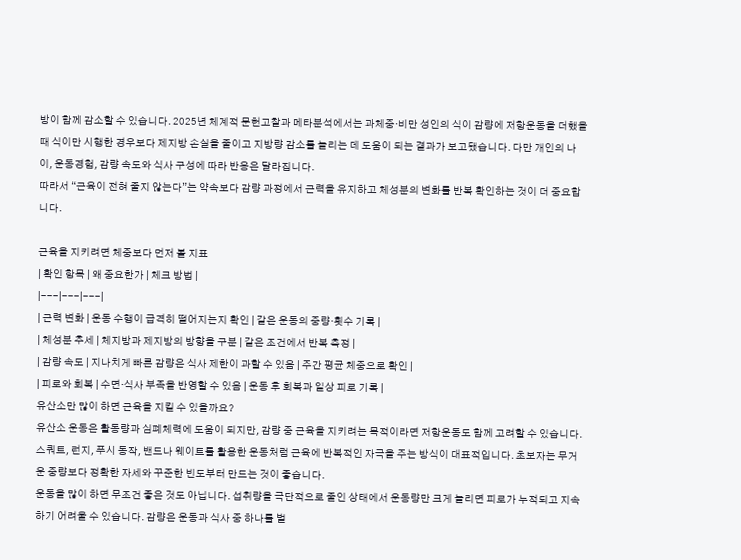방이 함께 감소할 수 있습니다. 2025년 체계적 문헌고찰과 메타분석에서는 과체중·비만 성인의 식이 감량에 저항운동을 더했을 때 식이만 시행한 경우보다 제지방 손실을 줄이고 지방량 감소를 늘리는 데 도움이 되는 결과가 보고됐습니다. 다만 개인의 나이, 운동경험, 감량 속도와 식사 구성에 따라 반응은 달라집니다.
따라서 “근육이 전혀 줄지 않는다”는 약속보다 감량 과정에서 근력을 유지하고 체성분의 변화를 반복 확인하는 것이 더 중요합니다.

근육을 지키려면 체중보다 먼저 볼 지표
| 확인 항목 | 왜 중요한가 | 체크 방법 |
|---|---|---|
| 근력 변화 | 운동 수행이 급격히 떨어지는지 확인 | 같은 운동의 중량·횟수 기록 |
| 체성분 추세 | 체지방과 제지방의 방향을 구분 | 같은 조건에서 반복 측정 |
| 감량 속도 | 지나치게 빠른 감량은 식사 제한이 과할 수 있음 | 주간 평균 체중으로 확인 |
| 피로와 회복 | 수면·식사 부족을 반영할 수 있음 | 운동 후 회복과 일상 피로 기록 |
유산소만 많이 하면 근육을 지킬 수 있을까요?
유산소 운동은 활동량과 심폐체력에 도움이 되지만, 감량 중 근육을 지키려는 목적이라면 저항운동도 함께 고려할 수 있습니다. 스쿼트, 런지, 푸시 동작, 밴드나 웨이트를 활용한 운동처럼 근육에 반복적인 자극을 주는 방식이 대표적입니다. 초보자는 무거운 중량보다 정확한 자세와 꾸준한 빈도부터 만드는 것이 좋습니다.
운동을 많이 하면 무조건 좋은 것도 아닙니다. 섭취량을 극단적으로 줄인 상태에서 운동량만 크게 늘리면 피로가 누적되고 지속하기 어려울 수 있습니다. 감량은 운동과 식사 중 하나를 벌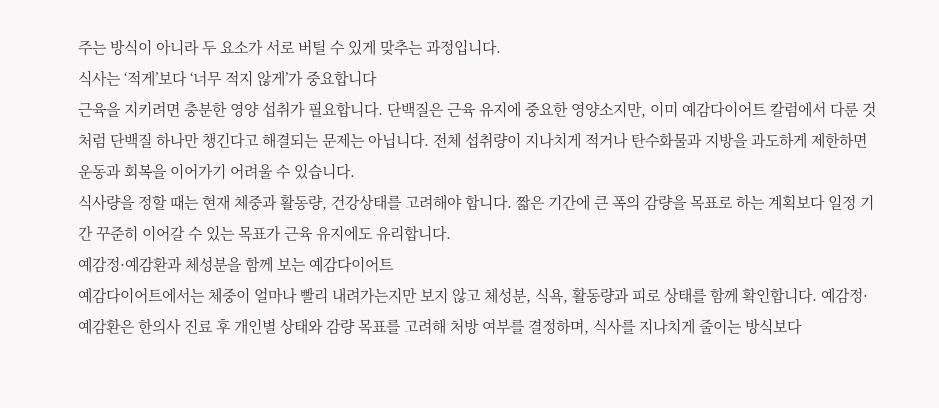주는 방식이 아니라 두 요소가 서로 버틸 수 있게 맞추는 과정입니다.
식사는 ‘적게’보다 ‘너무 적지 않게’가 중요합니다
근육을 지키려면 충분한 영양 섭취가 필요합니다. 단백질은 근육 유지에 중요한 영양소지만, 이미 예감다이어트 칼럼에서 다룬 것처럼 단백질 하나만 챙긴다고 해결되는 문제는 아닙니다. 전체 섭취량이 지나치게 적거나 탄수화물과 지방을 과도하게 제한하면 운동과 회복을 이어가기 어려울 수 있습니다.
식사량을 정할 때는 현재 체중과 활동량, 건강상태를 고려해야 합니다. 짧은 기간에 큰 폭의 감량을 목표로 하는 계획보다 일정 기간 꾸준히 이어갈 수 있는 목표가 근육 유지에도 유리합니다.
예감정·예감환과 체성분을 함께 보는 예감다이어트
예감다이어트에서는 체중이 얼마나 빨리 내려가는지만 보지 않고 체성분, 식욕, 활동량과 피로 상태를 함께 확인합니다. 예감정·예감환은 한의사 진료 후 개인별 상태와 감량 목표를 고려해 처방 여부를 결정하며, 식사를 지나치게 줄이는 방식보다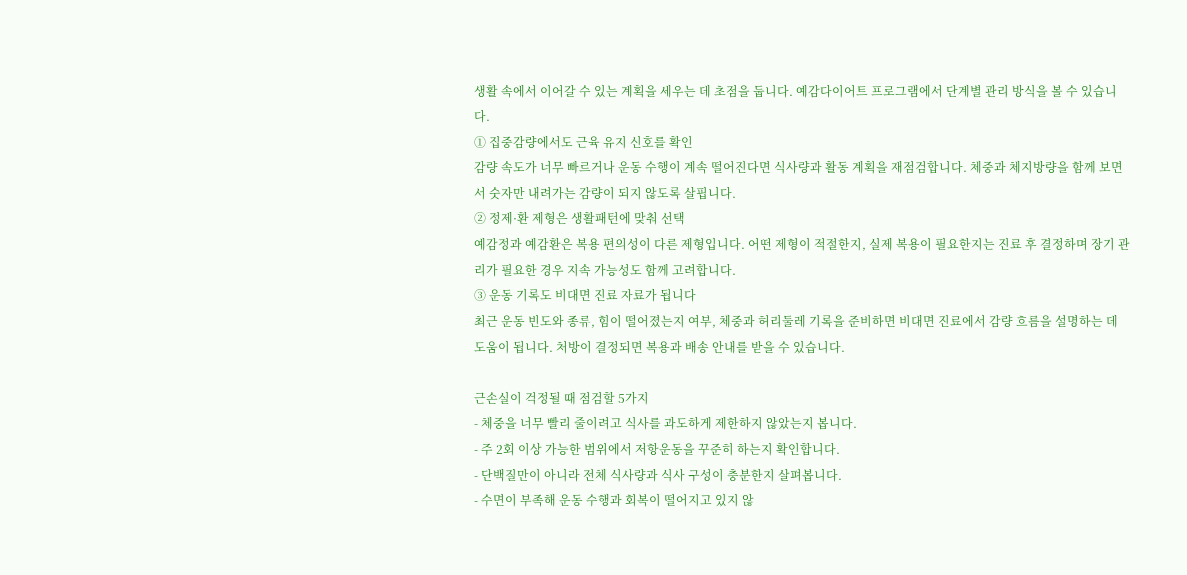생활 속에서 이어갈 수 있는 계획을 세우는 데 초점을 둡니다. 예감다이어트 프로그램에서 단계별 관리 방식을 볼 수 있습니다.
① 집중감량에서도 근육 유지 신호를 확인
감량 속도가 너무 빠르거나 운동 수행이 계속 떨어진다면 식사량과 활동 계획을 재점검합니다. 체중과 체지방량을 함께 보면서 숫자만 내려가는 감량이 되지 않도록 살핍니다.
② 정제·환 제형은 생활패턴에 맞춰 선택
예감정과 예감환은 복용 편의성이 다른 제형입니다. 어떤 제형이 적절한지, 실제 복용이 필요한지는 진료 후 결정하며 장기 관리가 필요한 경우 지속 가능성도 함께 고려합니다.
③ 운동 기록도 비대면 진료 자료가 됩니다
최근 운동 빈도와 종류, 힘이 떨어졌는지 여부, 체중과 허리둘레 기록을 준비하면 비대면 진료에서 감량 흐름을 설명하는 데 도움이 됩니다. 처방이 결정되면 복용과 배송 안내를 받을 수 있습니다.

근손실이 걱정될 때 점검할 5가지
- 체중을 너무 빨리 줄이려고 식사를 과도하게 제한하지 않았는지 봅니다.
- 주 2회 이상 가능한 범위에서 저항운동을 꾸준히 하는지 확인합니다.
- 단백질만이 아니라 전체 식사량과 식사 구성이 충분한지 살펴봅니다.
- 수면이 부족해 운동 수행과 회복이 떨어지고 있지 않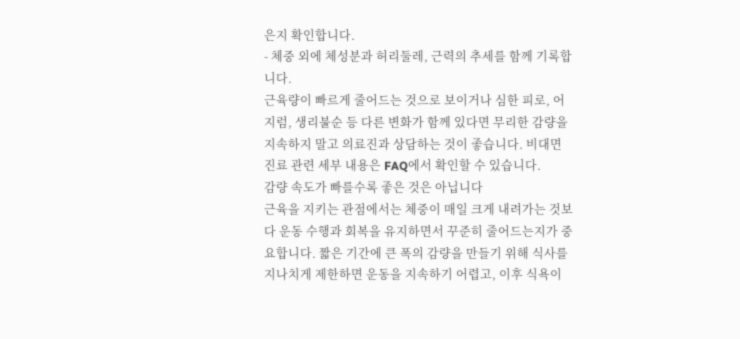은지 확인합니다.
- 체중 외에 체성분과 허리둘레, 근력의 추세를 함께 기록합니다.
근육량이 빠르게 줄어드는 것으로 보이거나 심한 피로, 어지럼, 생리불순 등 다른 변화가 함께 있다면 무리한 감량을 지속하지 말고 의료진과 상담하는 것이 좋습니다. 비대면 진료 관련 세부 내용은 FAQ에서 확인할 수 있습니다.
감량 속도가 빠를수록 좋은 것은 아닙니다
근육을 지키는 관점에서는 체중이 매일 크게 내려가는 것보다 운동 수행과 회복을 유지하면서 꾸준히 줄어드는지가 중요합니다. 짧은 기간에 큰 폭의 감량을 만들기 위해 식사를 지나치게 제한하면 운동을 지속하기 어렵고, 이후 식욕이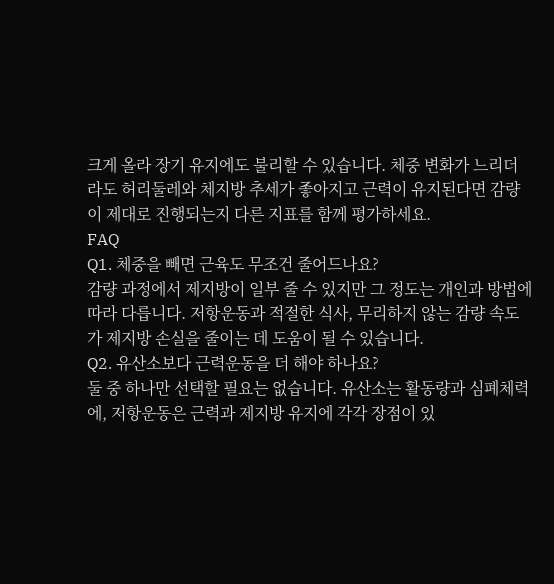크게 올라 장기 유지에도 불리할 수 있습니다. 체중 변화가 느리더라도 허리둘레와 체지방 추세가 좋아지고 근력이 유지된다면 감량이 제대로 진행되는지 다른 지표를 함께 평가하세요.
FAQ
Q1. 체중을 빼면 근육도 무조건 줄어드나요?
감량 과정에서 제지방이 일부 줄 수 있지만 그 정도는 개인과 방법에 따라 다릅니다. 저항운동과 적절한 식사, 무리하지 않는 감량 속도가 제지방 손실을 줄이는 데 도움이 될 수 있습니다.
Q2. 유산소보다 근력운동을 더 해야 하나요?
둘 중 하나만 선택할 필요는 없습니다. 유산소는 활동량과 심폐체력에, 저항운동은 근력과 제지방 유지에 각각 장점이 있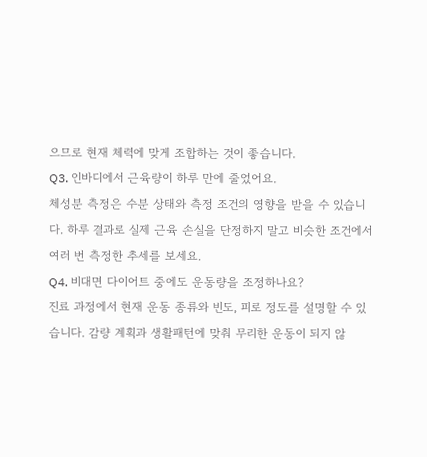으므로 현재 체력에 맞게 조합하는 것이 좋습니다.
Q3. 인바디에서 근육량이 하루 만에 줄었어요.
체성분 측정은 수분 상태와 측정 조건의 영향을 받을 수 있습니다. 하루 결과로 실제 근육 손실을 단정하지 말고 비슷한 조건에서 여러 번 측정한 추세를 보세요.
Q4. 비대면 다이어트 중에도 운동량을 조정하나요?
진료 과정에서 현재 운동 종류와 빈도, 피로 정도를 설명할 수 있습니다. 감량 계획과 생활패턴에 맞춰 무리한 운동이 되지 않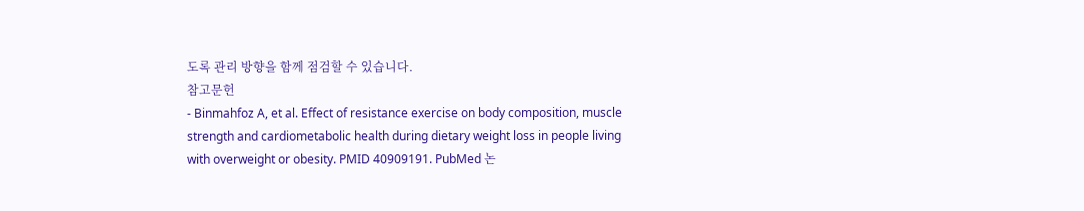도록 관리 방향을 함께 점검할 수 있습니다.
참고문헌
- Binmahfoz A, et al. Effect of resistance exercise on body composition, muscle strength and cardiometabolic health during dietary weight loss in people living with overweight or obesity. PMID 40909191. PubMed 논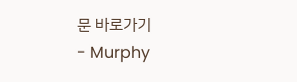문 바로가기
- Murphy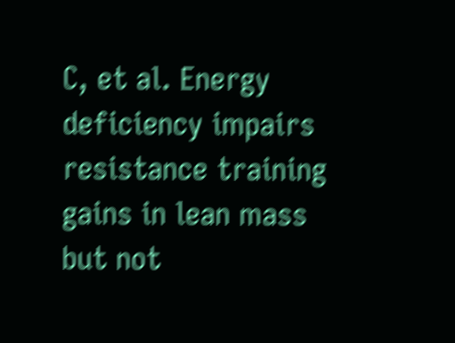C, et al. Energy deficiency impairs resistance training gains in lean mass but not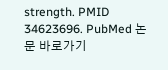strength. PMID 34623696. PubMed 논문 바로가기